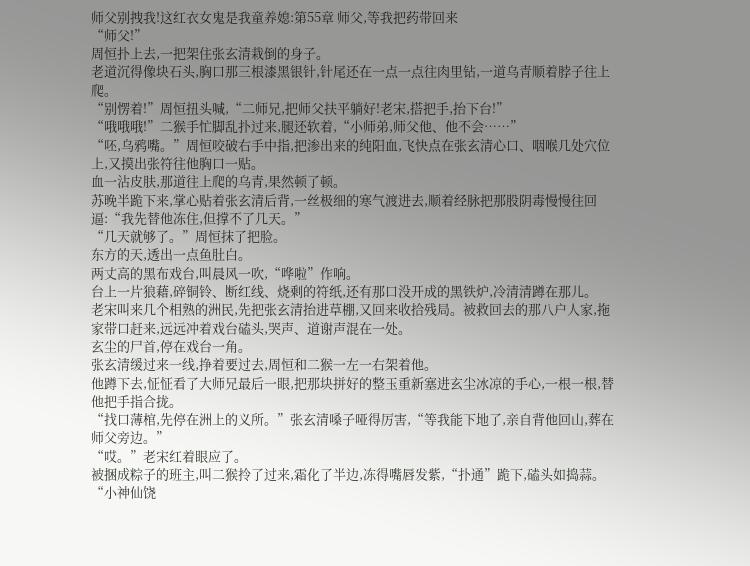师父别拽我!这红衣女鬼是我童养媳:第55章 师父,等我把药带回来
“师父!”
周恒扑上去,一把架住张玄清栽倒的身子。
老道沉得像块石头,胸口那三根漆黑银针,针尾还在一点一点往肉里钻,一道乌青顺着脖子往上爬。
“别愣着!”周恒扭头喊,“二师兄,把师父扶平躺好!老宋,搭把手,抬下台!”
“哦哦哦!”二猴手忙脚乱扑过来,腿还软着,“小师弟,师父他、他不会……”
“呸,乌鸦嘴。”周恒咬破右手中指,把渗出来的纯阳血,飞快点在张玄清心口、咽喉几处穴位上,又摸出张符往他胸口一贴。
血一沾皮肤,那道往上爬的乌青,果然顿了顿。
苏晚半跪下来,掌心贴着张玄清后背,一丝极细的寒气渡进去,顺着经脉把那股阴毒慢慢往回逼:“我先替他冻住,但撑不了几天。”
“几天就够了。”周恒抹了把脸。
东方的天,透出一点鱼肚白。
两丈高的黑布戏台,叫晨风一吹,“哗啦”作响。
台上一片狼藉,碎铜铃、断红线、烧剩的符纸,还有那口没开成的黑铁炉,冷清清蹲在那儿。
老宋叫来几个相熟的洲民,先把张玄清抬进草棚,又回来收拾残局。被救回去的那八户人家,拖家带口赶来,远远冲着戏台磕头,哭声、道谢声混在一处。
玄尘的尸首,停在戏台一角。
张玄清缓过来一线,挣着要过去,周恒和二猴一左一右架着他。
他蹲下去,怔怔看了大师兄最后一眼,把那块拼好的整玉重新塞进玄尘冰凉的手心,一根一根,替他把手指合拢。
“找口薄棺,先停在洲上的义所。”张玄清嗓子哑得厉害,“等我能下地了,亲自背他回山,葬在师父旁边。”
“哎。”老宋红着眼应了。
被捆成粽子的班主,叫二猴拎了过来,霜化了半边,冻得嘴唇发紫,“扑通”跪下,磕头如捣蒜。
“小神仙饶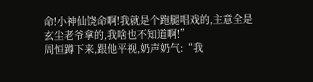命!小神仙饶命啊!我就是个跑腿唱戏的,主意全是玄尘老爷拿的,我啥也不知道啊!”
周恒蹲下来,跟他平视,奶声奶气:“我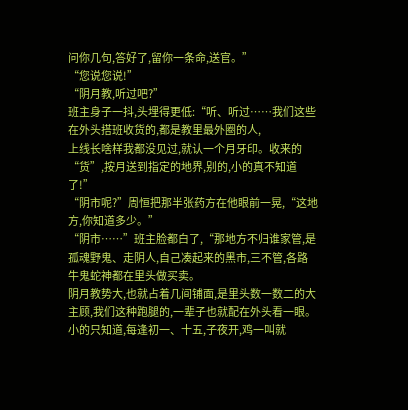问你几句,答好了,留你一条命,送官。”
“您说您说!”
“阴月教,听过吧?”
班主身子一抖,头埋得更低:“听、听过……我们这些在外头搭班收货的,都是教里最外圈的人,
上线长啥样我都没见过,就认一个月牙印。收来的“货”,按月送到指定的地界,别的,小的真不知道了!”
“阴市呢?”周恒把那半张药方在他眼前一晃,“这地方,你知道多少。”
“阴市……”班主脸都白了,“那地方不归谁家管,是孤魂野鬼、走阴人,自己凑起来的黑市,三不管,各路牛鬼蛇神都在里头做买卖。
阴月教势大,也就占着几间铺面,是里头数一数二的大主顾,我们这种跑腿的,一辈子也就配在外头看一眼。
小的只知道,每逢初一、十五,子夜开,鸡一叫就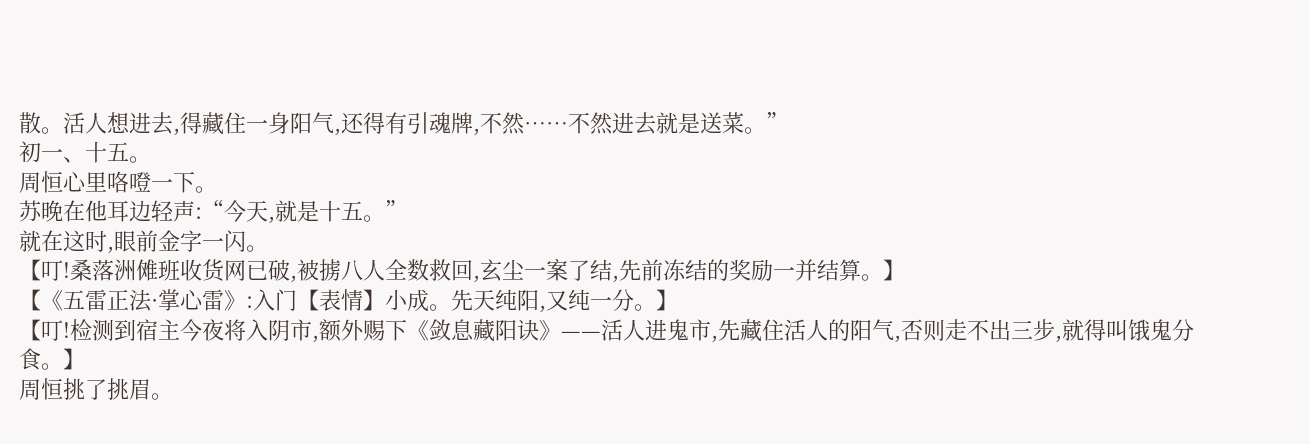散。活人想进去,得藏住一身阳气,还得有引魂牌,不然……不然进去就是送菜。”
初一、十五。
周恒心里咯噔一下。
苏晚在他耳边轻声:“今天,就是十五。”
就在这时,眼前金字一闪。
【叮!桑落洲傩班收货网已破,被掳八人全数救回,玄尘一案了结,先前冻结的奖励一并结算。】
【《五雷正法·掌心雷》:入门【表情】小成。先天纯阳,又纯一分。】
【叮!检测到宿主今夜将入阴市,额外赐下《敛息藏阳诀》——活人进鬼市,先藏住活人的阳气,否则走不出三步,就得叫饿鬼分食。】
周恒挑了挑眉。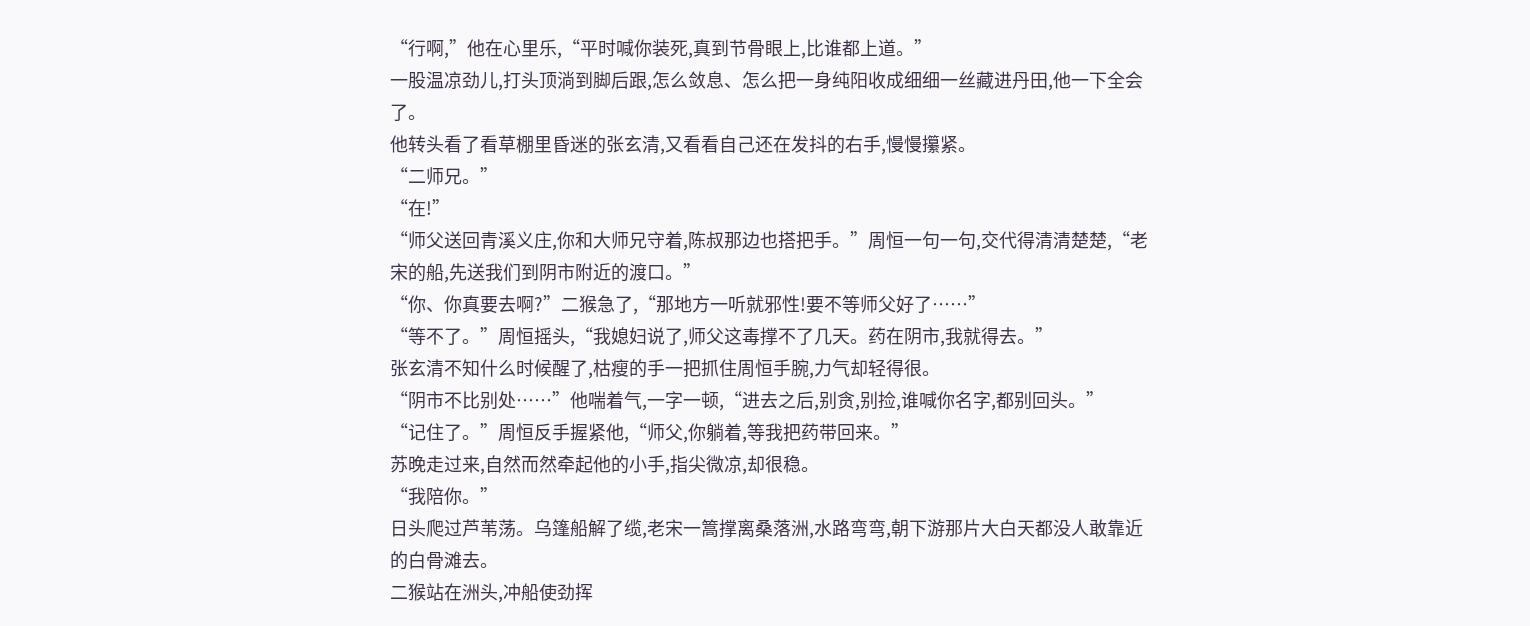“行啊,”他在心里乐,“平时喊你装死,真到节骨眼上,比谁都上道。”
一股温凉劲儿,打头顶淌到脚后跟,怎么敛息、怎么把一身纯阳收成细细一丝藏进丹田,他一下全会了。
他转头看了看草棚里昏迷的张玄清,又看看自己还在发抖的右手,慢慢攥紧。
“二师兄。”
“在!”
“师父送回青溪义庄,你和大师兄守着,陈叔那边也搭把手。”周恒一句一句,交代得清清楚楚,“老宋的船,先送我们到阴市附近的渡口。”
“你、你真要去啊?”二猴急了,“那地方一听就邪性!要不等师父好了……”
“等不了。”周恒摇头,“我媳妇说了,师父这毒撑不了几天。药在阴市,我就得去。”
张玄清不知什么时候醒了,枯瘦的手一把抓住周恒手腕,力气却轻得很。
“阴市不比别处……”他喘着气,一字一顿,“进去之后,别贪,别捡,谁喊你名字,都别回头。”
“记住了。”周恒反手握紧他,“师父,你躺着,等我把药带回来。”
苏晚走过来,自然而然牵起他的小手,指尖微凉,却很稳。
“我陪你。”
日头爬过芦苇荡。乌篷船解了缆,老宋一篙撑离桑落洲,水路弯弯,朝下游那片大白天都没人敢靠近的白骨滩去。
二猴站在洲头,冲船使劲挥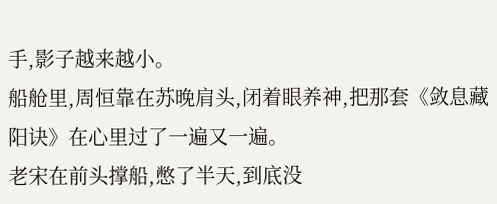手,影子越来越小。
船舱里,周恒靠在苏晚肩头,闭着眼养神,把那套《敛息藏阳诀》在心里过了一遍又一遍。
老宋在前头撑船,憋了半天,到底没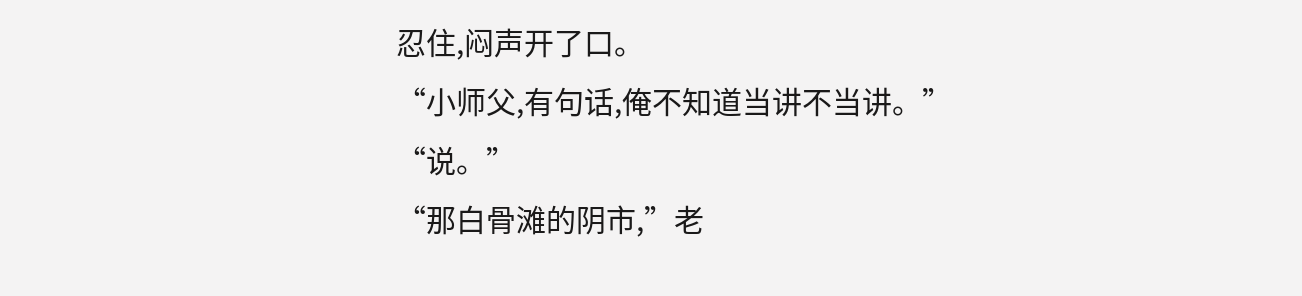忍住,闷声开了口。
“小师父,有句话,俺不知道当讲不当讲。”
“说。”
“那白骨滩的阴市,”老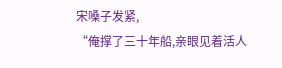宋嗓子发紧,
“俺撑了三十年船,亲眼见着活人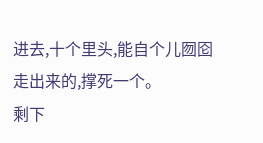进去,十个里头,能自个儿囫囵走出来的,撑死一个。
剩下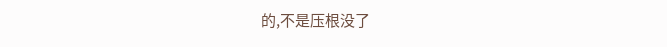的,不是压根没了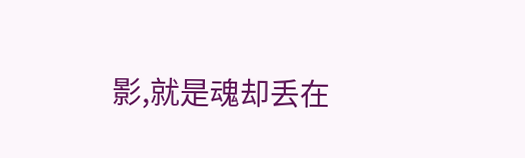影,就是魂却丢在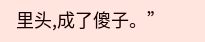里头,成了傻子。”